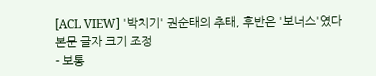[ACL VIEW] '박치기' 권순태의 추태, 후반은 '보너스'였다
본문 글자 크기 조정
- 보통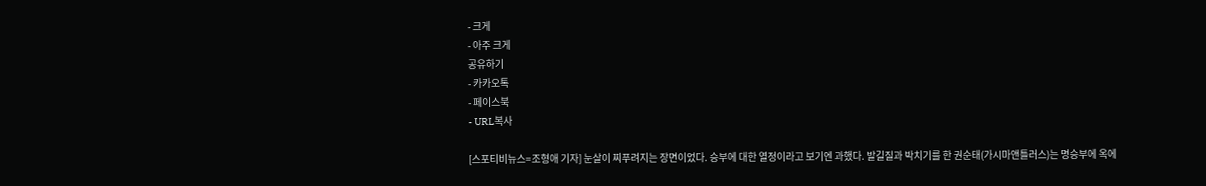- 크게
- 아주 크게
공유하기
- 카카오톡
- 페이스북
- URL복사

[스포티비뉴스=조형애 기자] 눈살이 찌푸려지는 장면이었다. 승부에 대한 열정이라고 보기엔 과했다. 발길질과 박치기를 한 권순태(가시마앤틀러스)는 명승부에 옥에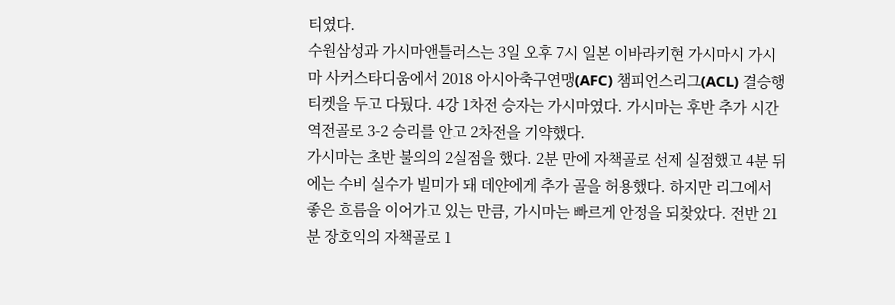티였다.
수원삼성과 가시마앤틀러스는 3일 오후 7시 일본 이바라키현 가시마시 가시마 사커스타디움에서 2018 아시아축구연맹(AFC) 챔피언스리그(ACL) 결승행 티켓을 두고 다뒀다. 4강 1차전 승자는 가시마였다. 가시마는 후반 추가 시간 역전골로 3-2 승리를 안고 2차전을 기약했다.
가시마는 초반 불의의 2실점을 했다. 2분 만에 자책골로 선제 실점했고 4분 뒤에는 수비 실수가 빌미가 돼 데얀에게 추가 골을 허용했다. 하지만 리그에서 좋은 흐름을 이어가고 있는 만큼, 가시마는 빠르게 안정을 되찾았다. 전반 21분 장호익의 자책골로 1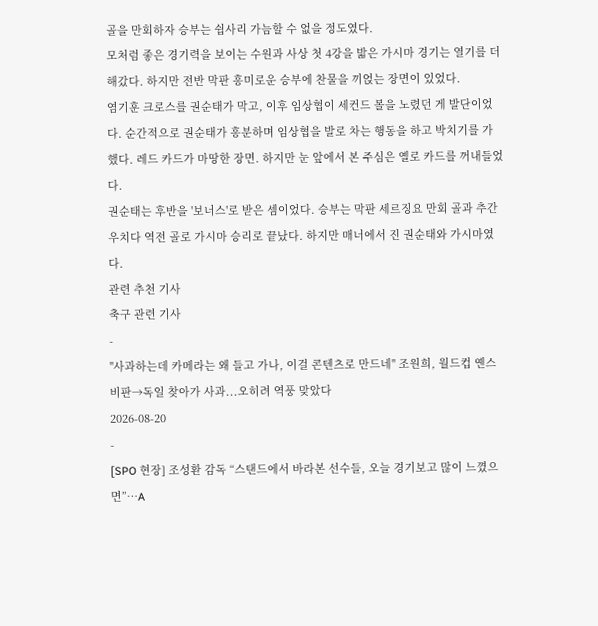골을 만회하자 승부는 쉽사리 가늠할 수 없을 정도였다.
모처럼 좋은 경기력을 보이는 수원과 사상 첫 4강을 밟은 가시마 경기는 열기를 더해갔다. 하지만 전반 막판 흥미로운 승부에 찬물을 끼얹는 장면이 있었다.
염기훈 크로스를 권순태가 막고, 이후 임상협이 세컨드 볼을 노렸던 게 발단이었다. 순간적으로 권순태가 흥분하며 임상협을 발로 차는 행동을 하고 박치기를 가했다. 레드 카드가 마땅한 장면. 하지만 눈 앞에서 본 주심은 옐로 카드를 꺼내들었다.
권순태는 후반을 '보너스'로 받은 셈이었다. 승부는 막판 세르징요 만회 골과 추간 우치다 역전 골로 가시마 승리로 끝났다. 하지만 매너에서 진 권순태와 가시마였다.
관련 추천 기사
축구 관련 기사
-
"사과하는데 카메라는 왜 들고 가나, 이걸 콘텐츠로 만드네" 조원희, 월드컵 옌스 비판→독일 찾아가 사과...오히려 역풍 맞았다
2026-08-20
-
[SPO 현장] 조성환 감독 “스탠드에서 바라본 선수들, 오늘 경기보고 많이 느꼈으면”…A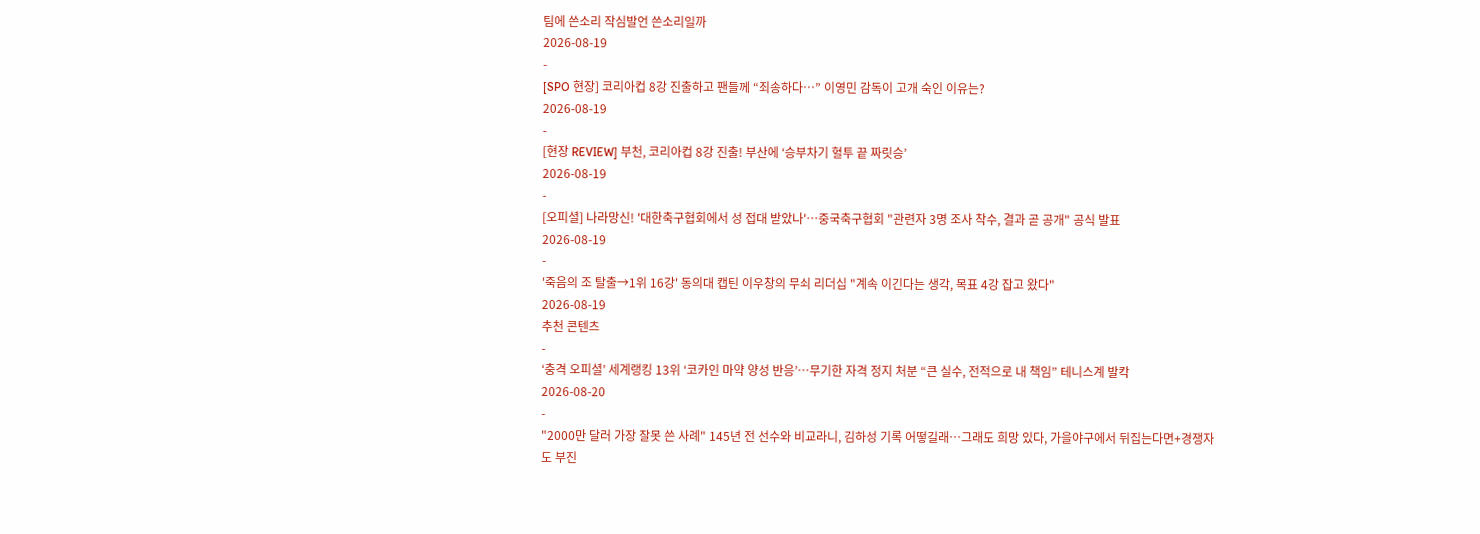팀에 쓴소리 작심발언 쓴소리일까
2026-08-19
-
[SPO 현장] 코리아컵 8강 진출하고 팬들께 “죄송하다…” 이영민 감독이 고개 숙인 이유는?
2026-08-19
-
[현장 REVIEW] 부천, 코리아컵 8강 진출! 부산에 ‘승부차기 혈투 끝 짜릿승’
2026-08-19
-
[오피셜] 나라망신! '대한축구협회에서 성 접대 받았나'…중국축구협회 "관련자 3명 조사 착수, 결과 곧 공개" 공식 발표
2026-08-19
-
'죽음의 조 탈출→1위 16강' 동의대 캡틴 이우창의 무쇠 리더십 "계속 이긴다는 생각, 목표 4강 잡고 왔다"
2026-08-19
추천 콘텐츠
-
‘충격 오피셜’ 세계랭킹 13위 ‘코카인 마약 양성 반응’…무기한 자격 정지 처분 “큰 실수, 전적으로 내 책임” 테니스계 발칵
2026-08-20
-
"2000만 달러 가장 잘못 쓴 사례" 145년 전 선수와 비교라니, 김하성 기록 어떻길래…그래도 희망 있다, 가을야구에서 뒤집는다면+경쟁자도 부진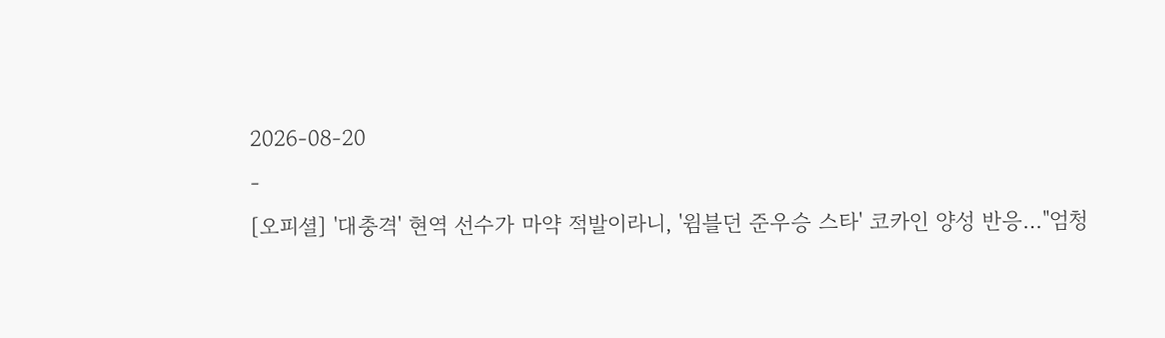2026-08-20
-
[오피셜] '대충격' 현역 선수가 마약 적발이라니, '윔블던 준우승 스타' 코카인 양성 반응…"엄청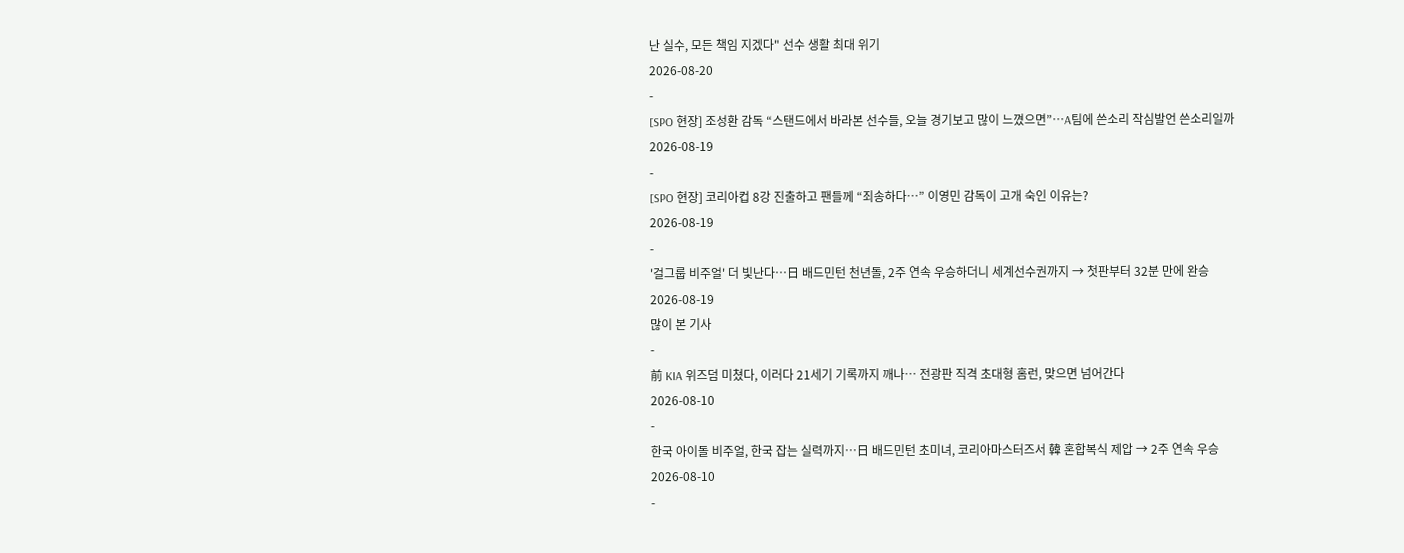난 실수, 모든 책임 지겠다" 선수 생활 최대 위기
2026-08-20
-
[SPO 현장] 조성환 감독 “스탠드에서 바라본 선수들, 오늘 경기보고 많이 느꼈으면”…A팀에 쓴소리 작심발언 쓴소리일까
2026-08-19
-
[SPO 현장] 코리아컵 8강 진출하고 팬들께 “죄송하다…” 이영민 감독이 고개 숙인 이유는?
2026-08-19
-
'걸그룹 비주얼' 더 빛난다…日 배드민턴 천년돌, 2주 연속 우승하더니 세계선수권까지 → 첫판부터 32분 만에 완승
2026-08-19
많이 본 기사
-
前 KIA 위즈덤 미쳤다, 이러다 21세기 기록까지 깨나… 전광판 직격 초대형 홈런, 맞으면 넘어간다
2026-08-10
-
한국 아이돌 비주얼, 한국 잡는 실력까지…日 배드민턴 초미녀, 코리아마스터즈서 韓 혼합복식 제압 → 2주 연속 우승
2026-08-10
-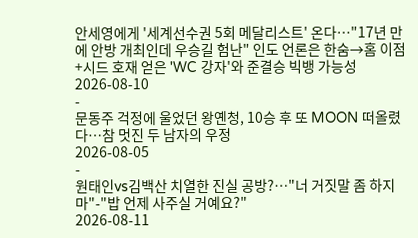안세영에게 '세계선수권 5회 메달리스트' 온다…"17년 만에 안방 개최인데 우승길 험난" 인도 언론은 한숨→홈 이점+시드 호재 얻은 'WC 강자'와 준결승 빅뱅 가능성
2026-08-10
-
문동주 걱정에 울었던 왕옌청, 10승 후 또 MOON 떠올렸다…참 멋진 두 남자의 우정
2026-08-05
-
원태인vs김백산 치열한 진실 공방?…"너 거짓말 좀 하지 마"-"밥 언제 사주실 거예요?"
2026-08-11